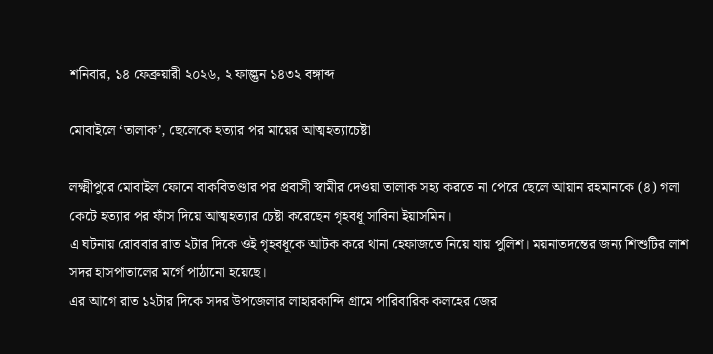শনিবার, ১৪ ফেব্রুয়ারী ২০২৬, ২ ফাল্গুন ১৪৩২ বঙ্গাব্দ

মোবাইলে ‘তালাক’, ছেলেকে হত্যার পর মায়ের আত্মহত্যাচেষ্টা

লক্ষ্মীপুরে মোবাইল ফোনে বাকবিতণ্ডার পর প্রবাসী স্বামীর দেওয়া তালাক সহ্য করতে না পেরে ছেলে আয়ান রহমানকে (৪) গলা কেটে হত্যার পর ফাঁস দিয়ে আত্মহত্যার চেষ্টা করেছেন গৃহবধূ সাবিনা ইয়াসমিন।
এ ঘটনায় রোববার রাত ২টার দিকে ওই গৃহবধূকে আটক করে থানা হেফাজতে নিয়ে যায় পুলিশ। ময়নাতদন্তের জন্য শিশুটির লাশ সদর হাসপাতালের মর্গে পাঠানো হয়েছে।
এর আগে রাত ১২টার দিকে সদর উপজেলার লাহারকান্দি গ্রামে পারিবারিক কলহের জের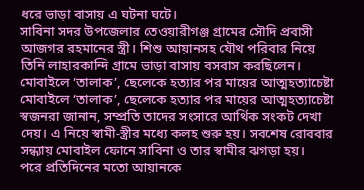ধরে ভাড়া বাসায় এ ঘটনা ঘটে।
সাবিনা সদর উপজেলার তেওয়ারীগঞ্জ গ্রামের সৌদি প্রবাসী আজগর রহমানের স্ত্রী। শিশু আয়ানসহ যৌথ পরিবার নিয়ে তিনি লাহারকান্দি গ্রামে ভাড়া বাসায় বসবাস করছিলেন।
মোবাইলে ‘তালাক’, ছেলেকে হত্যার পর মায়ের আত্মহত্যাচেষ্টা
মোবাইলে ‘তালাক’, ছেলেকে হত্যার পর মায়ের আত্মহত্যাচেষ্টা
স্বজনরা জানান, সম্প্রতি তাদের সংসারে আর্থিক সংকট দেখা দেয়। এ নিয়ে স্বামী-স্ত্রীর মধ্যে কলহ শুরু হয়। সবশেষ রোববার সন্ধ্যায় মোবাইল ফোনে সাবিনা ও তার স্বামীর ঝগড়া হয়।
পরে প্রতিদিনের মতো আয়ানকে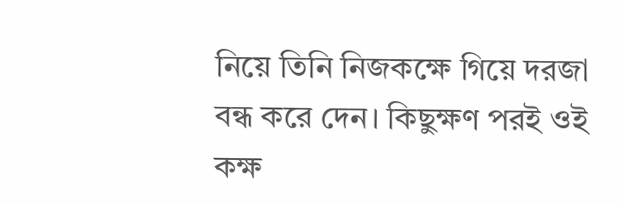নিয়ে তিনি নিজকক্ষে গিয়ে দরজা বন্ধ করে দেন। কিছুক্ষণ পরই ওই কক্ষ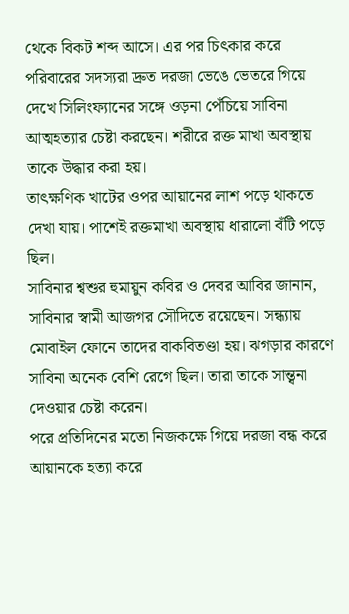থেকে বিকট শব্দ আসে। এর পর চিৎকার করে পরিবারের সদস্যরা দ্রুত দরজা ভেঙে ভেতরে গিয়ে দেখে সিলিংফ্যানের সঙ্গে ওড়না পেঁচিয়ে সাবিনা আত্মহত্যার চেষ্টা করছেন। শরীরে রক্ত মাখা অবস্থায় তাকে উদ্ধার করা হয়।
তাৎক্ষণিক খাটের ওপর আয়ানের লাশ পড়ে থাকতে দেখা যায়। পাশেই রক্তমাখা অবস্থায় ধারালো বঁটি পড়ে ছিল।
সাবিনার শ্বশুর হুমায়ুন কবির ও দেবর আবির জানান, সাবিনার স্বামী আজগর সৌদিতে রয়েছেন। সন্ধ্যায় মোবাইল ফোনে তাদের বাকবিতণ্ডা হয়। ঝগড়ার কারণে সাবিনা অনেক বেশি রেগে ছিল। তারা তাকে সান্ত্বনা দেওয়ার চেষ্টা করেন।
পরে প্রতিদিনের মতো নিজকক্ষে গিয়ে দরজা বন্ধ করে আয়ানকে হত্যা করে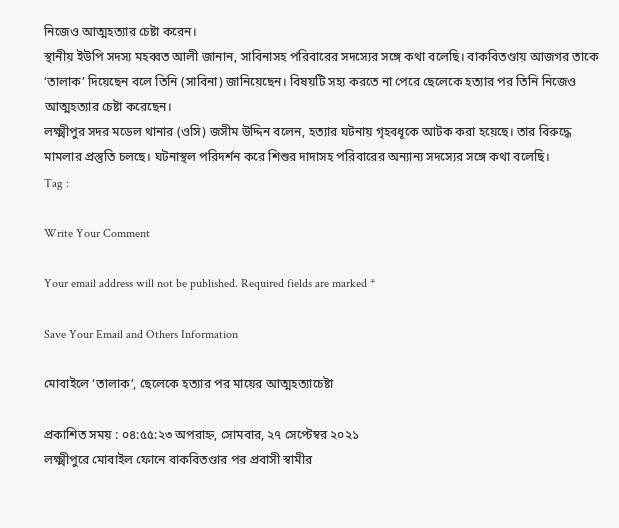নিজেও আত্মহত্যার চেষ্টা করেন।
স্থানীয় ইউপি সদস্য মহব্বত আলী জানান, সাবিনাসহ পরিবারের সদস্যের সঙ্গে কথা বলেছি। বাকবিতণ্ডায় আজগর তাকে ‘তালাক’ দিয়েছেন বলে তিনি (সাবিনা) জানিয়েছেন। বিষয়টি সহ্য করতে না পেরে ছেলেকে হত্যার পর তিনি নিজেও আত্মহত্যার চেষ্টা করেছেন।
লক্ষ্মীপুর সদর মডেল থানার (ওসি) জসীম উদ্দিন বলেন, হত্যার ঘটনায় গৃহবধূকে আটক করা হয়েছে। তার বিরুদ্ধে মামলার প্রস্তুতি চলছে। ঘটনাস্থল পরিদর্শন করে শিশুর দাদাসহ পরিবারের অন্যান্য সদস্যের সঙ্গে কথা বলেছি।
Tag :

Write Your Comment

Your email address will not be published. Required fields are marked *

Save Your Email and Others Information

মোবাইলে ‘তালাক’, ছেলেকে হত্যার পর মায়ের আত্মহত্যাচেষ্টা

প্রকাশিত সময় : ০৪:৫৫:২৩ অপরাহ্ন, সোমবার, ২৭ সেপ্টেম্বর ২০২১
লক্ষ্মীপুরে মোবাইল ফোনে বাকবিতণ্ডার পর প্রবাসী স্বামীর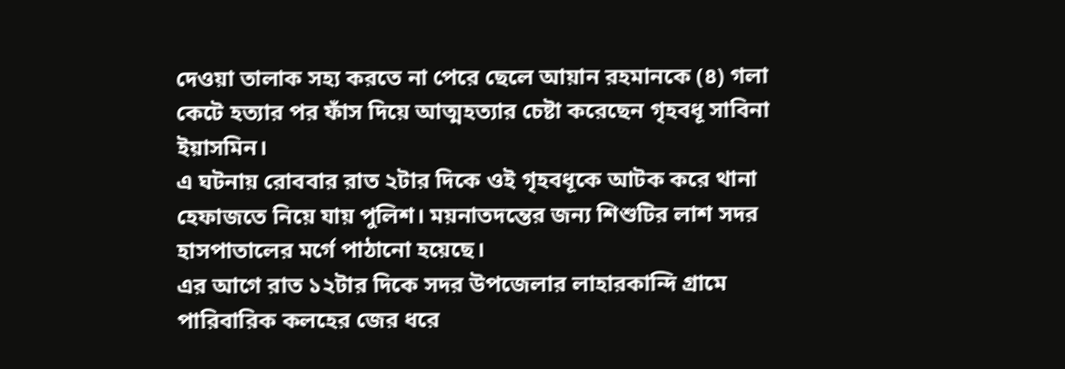দেওয়া তালাক সহ্য করতে না পেরে ছেলে আয়ান রহমানকে (৪) গলা কেটে হত্যার পর ফাঁস দিয়ে আত্মহত্যার চেষ্টা করেছেন গৃহবধূ সাবিনা ইয়াসমিন।
এ ঘটনায় রোববার রাত ২টার দিকে ওই গৃহবধূকে আটক করে থানা হেফাজতে নিয়ে যায় পুলিশ। ময়নাতদন্তের জন্য শিশুটির লাশ সদর হাসপাতালের মর্গে পাঠানো হয়েছে।
এর আগে রাত ১২টার দিকে সদর উপজেলার লাহারকান্দি গ্রামে পারিবারিক কলহের জের ধরে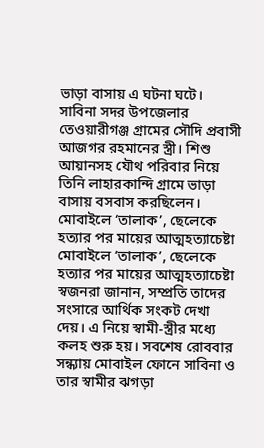ভাড়া বাসায় এ ঘটনা ঘটে।
সাবিনা সদর উপজেলার তেওয়ারীগঞ্জ গ্রামের সৌদি প্রবাসী আজগর রহমানের স্ত্রী। শিশু আয়ানসহ যৌথ পরিবার নিয়ে তিনি লাহারকান্দি গ্রামে ভাড়া বাসায় বসবাস করছিলেন।
মোবাইলে ‘তালাক’, ছেলেকে হত্যার পর মায়ের আত্মহত্যাচেষ্টা
মোবাইলে ‘তালাক’, ছেলেকে হত্যার পর মায়ের আত্মহত্যাচেষ্টা
স্বজনরা জানান, সম্প্রতি তাদের সংসারে আর্থিক সংকট দেখা দেয়। এ নিয়ে স্বামী-স্ত্রীর মধ্যে কলহ শুরু হয়। সবশেষ রোববার সন্ধ্যায় মোবাইল ফোনে সাবিনা ও তার স্বামীর ঝগড়া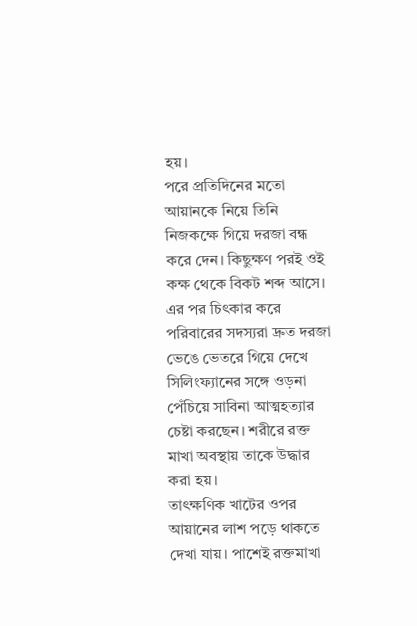হয়।
পরে প্রতিদিনের মতো আয়ানকে নিয়ে তিনি নিজকক্ষে গিয়ে দরজা বন্ধ করে দেন। কিছুক্ষণ পরই ওই কক্ষ থেকে বিকট শব্দ আসে। এর পর চিৎকার করে পরিবারের সদস্যরা দ্রুত দরজা ভেঙে ভেতরে গিয়ে দেখে সিলিংফ্যানের সঙ্গে ওড়না পেঁচিয়ে সাবিনা আত্মহত্যার চেষ্টা করছেন। শরীরে রক্ত মাখা অবস্থায় তাকে উদ্ধার করা হয়।
তাৎক্ষণিক খাটের ওপর আয়ানের লাশ পড়ে থাকতে দেখা যায়। পাশেই রক্তমাখা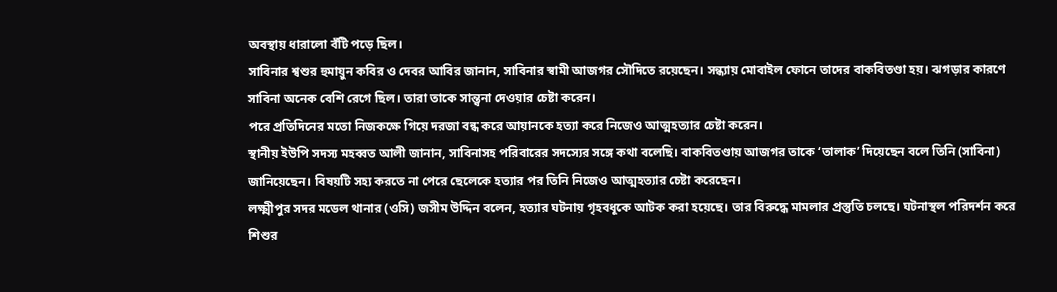অবস্থায় ধারালো বঁটি পড়ে ছিল।
সাবিনার শ্বশুর হুমায়ুন কবির ও দেবর আবির জানান, সাবিনার স্বামী আজগর সৌদিতে রয়েছেন। সন্ধ্যায় মোবাইল ফোনে তাদের বাকবিতণ্ডা হয়। ঝগড়ার কারণে সাবিনা অনেক বেশি রেগে ছিল। তারা তাকে সান্ত্বনা দেওয়ার চেষ্টা করেন।
পরে প্রতিদিনের মতো নিজকক্ষে গিয়ে দরজা বন্ধ করে আয়ানকে হত্যা করে নিজেও আত্মহত্যার চেষ্টা করেন।
স্থানীয় ইউপি সদস্য মহব্বত আলী জানান, সাবিনাসহ পরিবারের সদস্যের সঙ্গে কথা বলেছি। বাকবিতণ্ডায় আজগর তাকে ‘তালাক’ দিয়েছেন বলে তিনি (সাবিনা) জানিয়েছেন। বিষয়টি সহ্য করতে না পেরে ছেলেকে হত্যার পর তিনি নিজেও আত্মহত্যার চেষ্টা করেছেন।
লক্ষ্মীপুর সদর মডেল থানার (ওসি) জসীম উদ্দিন বলেন, হত্যার ঘটনায় গৃহবধূকে আটক করা হয়েছে। তার বিরুদ্ধে মামলার প্রস্তুতি চলছে। ঘটনাস্থল পরিদর্শন করে শিশুর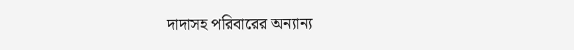দাদাসহ পরিবারের অন্যান্য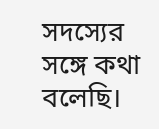সদস্যের সঙ্গে কথা বলেছি।